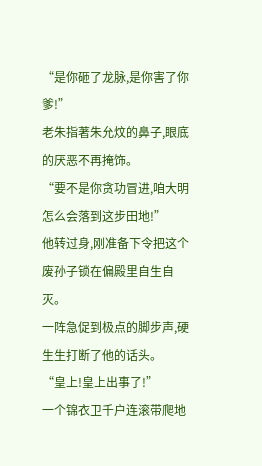“是你砸了龙脉,是你害了你爹!”
老朱指著朱允炆的鼻子,眼底的厌恶不再掩饰。
“要不是你贪功冒进,咱大明怎么会落到这步田地!”
他转过身,刚准备下令把这个废孙子锁在偏殿里自生自灭。
一阵急促到极点的脚步声,硬生生打断了他的话头。
“皇上!皇上出事了!”
一个锦衣卫千户连滚带爬地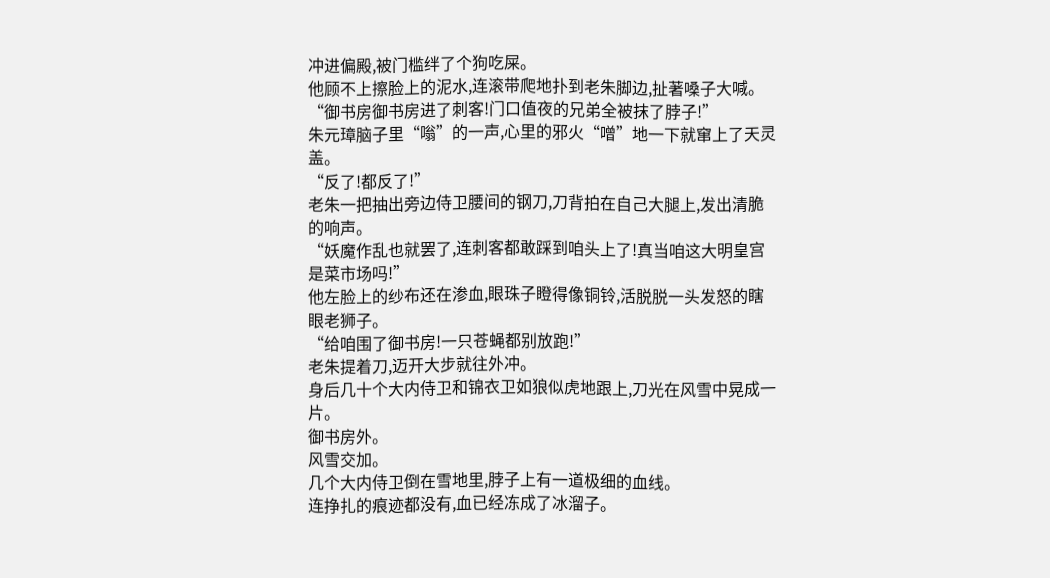冲进偏殿,被门槛绊了个狗吃屎。
他顾不上擦脸上的泥水,连滚带爬地扑到老朱脚边,扯著嗓子大喊。
“御书房御书房进了刺客!门口值夜的兄弟全被抹了脖子!”
朱元璋脑子里“嗡”的一声,心里的邪火“噌”地一下就窜上了天灵盖。
“反了!都反了!”
老朱一把抽出旁边侍卫腰间的钢刀,刀背拍在自己大腿上,发出清脆的响声。
“妖魔作乱也就罢了,连刺客都敢踩到咱头上了!真当咱这大明皇宫是菜市场吗!”
他左脸上的纱布还在渗血,眼珠子瞪得像铜铃,活脱脱一头发怒的瞎眼老狮子。
“给咱围了御书房!一只苍蝇都别放跑!”
老朱提着刀,迈开大步就往外冲。
身后几十个大内侍卫和锦衣卫如狼似虎地跟上,刀光在风雪中晃成一片。
御书房外。
风雪交加。
几个大内侍卫倒在雪地里,脖子上有一道极细的血线。
连挣扎的痕迹都没有,血已经冻成了冰溜子。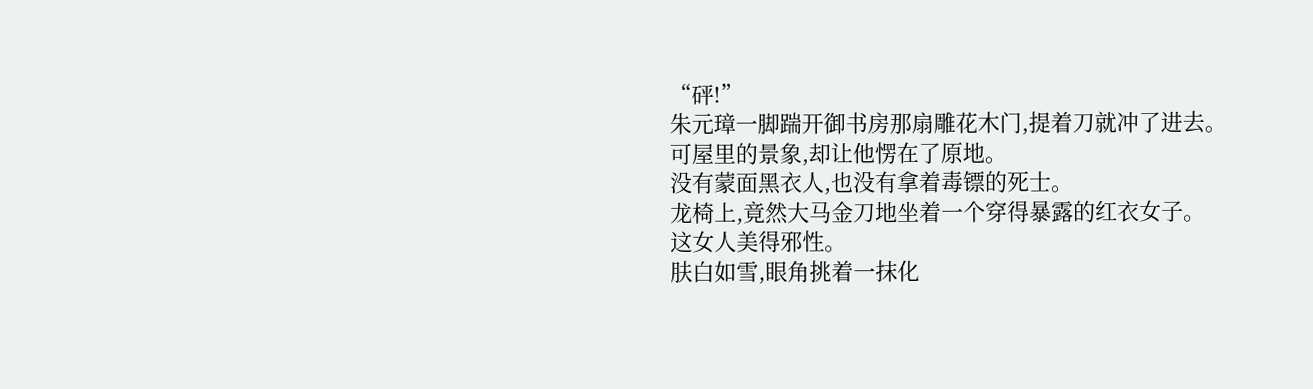“砰!”
朱元璋一脚踹开御书房那扇雕花木门,提着刀就冲了进去。
可屋里的景象,却让他愣在了原地。
没有蒙面黑衣人,也没有拿着毒镖的死士。
龙椅上,竟然大马金刀地坐着一个穿得暴露的红衣女子。
这女人美得邪性。
肤白如雪,眼角挑着一抹化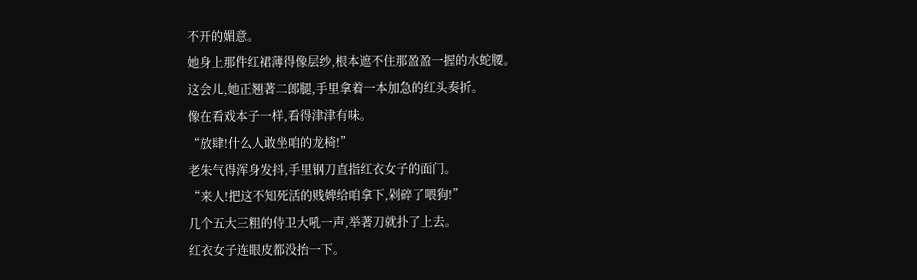不开的媚意。
她身上那件红裙薄得像层纱,根本遮不住那盈盈一握的水蛇腰。
这会儿,她正翘著二郎腿,手里拿着一本加急的红头奏折。
像在看戏本子一样,看得津津有味。
“放肆!什么人敢坐咱的龙椅!”
老朱气得浑身发抖,手里钢刀直指红衣女子的面门。
“来人!把这不知死活的贱婢给咱拿下,剁碎了喂狗!”
几个五大三粗的侍卫大吼一声,举著刀就扑了上去。
红衣女子连眼皮都没抬一下。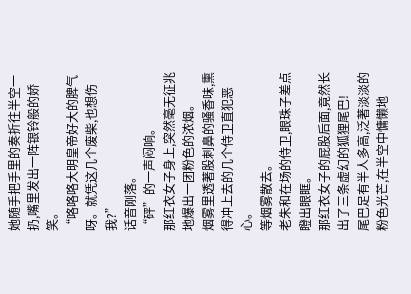她随手把手里的奏折往半空一扔,嘴里发出一阵银铃般的娇笑。
“咯咯咯大明皇帝好大的脾气呀。就凭这几个废柴,也想伤我?”
话音刚落。
“砰”的一声闷响。
那红衣女子身上,突然毫无征兆地爆出一团粉色的浓烟。
烟雾里透著股刺鼻的骚香味,熏得冲上去的几个侍卫直犯恶心。
等烟雾散去。
老朱和在场的侍卫,眼珠子差点瞪出眼眶。
那红衣女子的屁股后面,竟然长出了三条虚幻的狐狸尾巴!
尾巴足有半人多高,泛著淡淡的粉色光芒,在半空中慵懒地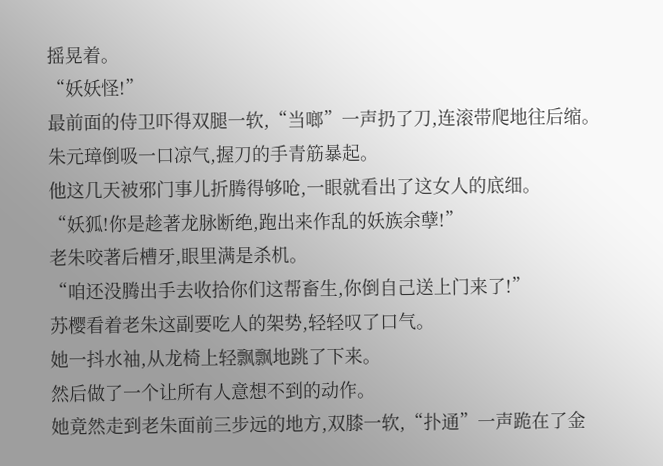摇晃着。
“妖妖怪!”
最前面的侍卫吓得双腿一软,“当啷”一声扔了刀,连滚带爬地往后缩。
朱元璋倒吸一口凉气,握刀的手青筋暴起。
他这几天被邪门事儿折腾得够呛,一眼就看出了这女人的底细。
“妖狐!你是趁著龙脉断绝,跑出来作乱的妖族余孽!”
老朱咬著后槽牙,眼里满是杀机。
“咱还没腾出手去收拾你们这帮畜生,你倒自己送上门来了!”
苏樱看着老朱这副要吃人的架势,轻轻叹了口气。
她一抖水袖,从龙椅上轻飘飘地跳了下来。
然后做了一个让所有人意想不到的动作。
她竟然走到老朱面前三步远的地方,双膝一软,“扑通”一声跪在了金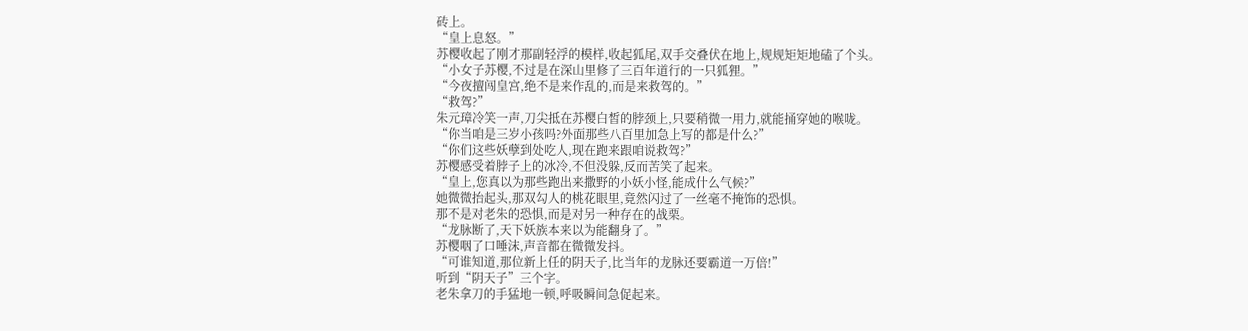砖上。
“皇上息怒。”
苏樱收起了刚才那副轻浮的模样,收起狐尾,双手交叠伏在地上,规规矩矩地磕了个头。
“小女子苏樱,不过是在深山里修了三百年道行的一只狐狸。”
“今夜擅闯皇宫,绝不是来作乱的,而是来救驾的。”
“救驾?”
朱元璋冷笑一声,刀尖抵在苏樱白皙的脖颈上,只要稍微一用力,就能捅穿她的喉咙。
“你当咱是三岁小孩吗?外面那些八百里加急上写的都是什么?”
“你们这些妖孽到处吃人,现在跑来跟咱说救驾?”
苏樱感受着脖子上的冰冷,不但没躲,反而苦笑了起来。
“皇上,您真以为那些跑出来撒野的小妖小怪,能成什么气候?”
她微微抬起头,那双勾人的桃花眼里,竟然闪过了一丝毫不掩饰的恐惧。
那不是对老朱的恐惧,而是对另一种存在的战栗。
“龙脉断了,天下妖族本来以为能翻身了。”
苏樱咽了口唾沫,声音都在微微发抖。
“可谁知道,那位新上任的阴天子,比当年的龙脉还要霸道一万倍!”
听到“阴天子”三个字。
老朱拿刀的手猛地一顿,呼吸瞬间急促起来。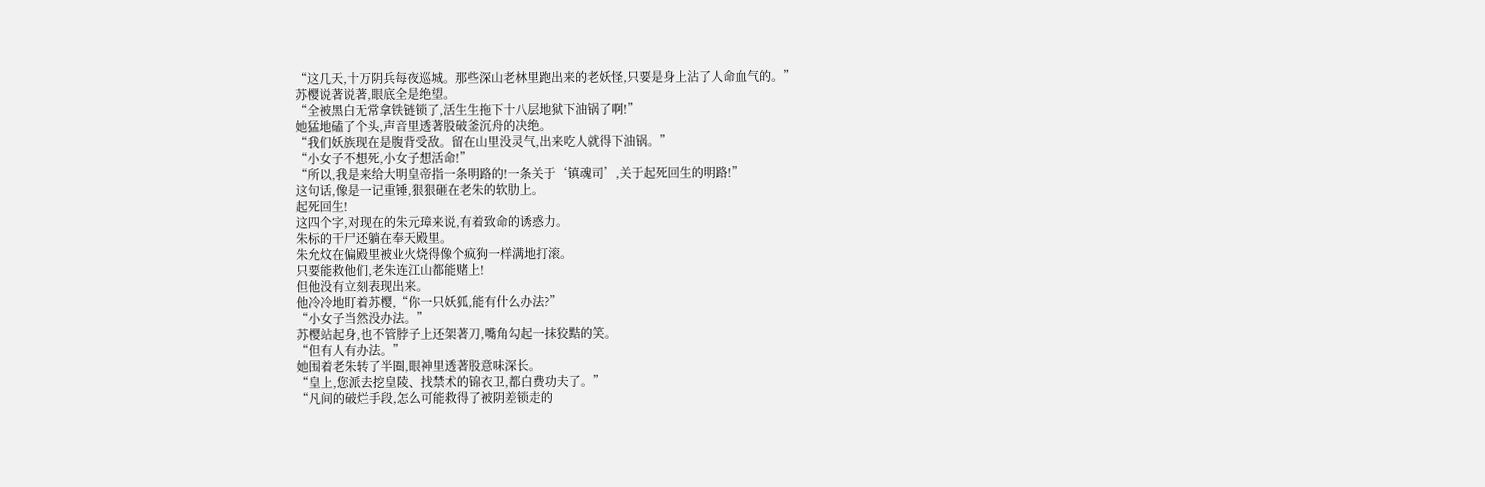“这几天,十万阴兵每夜巡城。那些深山老林里跑出来的老妖怪,只要是身上沾了人命血气的。”
苏樱说著说著,眼底全是绝望。
“全被黑白无常拿铁链锁了,活生生拖下十八层地狱下油锅了啊!”
她猛地磕了个头,声音里透著股破釜沉舟的决绝。
“我们妖族现在是腹背受敌。留在山里没灵气,出来吃人就得下油锅。”
“小女子不想死,小女子想活命!”
“所以,我是来给大明皇帝指一条明路的!一条关于‘镇魂司’,关于起死回生的明路!”
这句话,像是一记重锤,狠狠砸在老朱的软肋上。
起死回生!
这四个字,对现在的朱元璋来说,有着致命的诱惑力。
朱标的干尸还躺在奉天殿里。
朱允炆在偏殿里被业火烧得像个疯狗一样满地打滚。
只要能救他们,老朱连江山都能赌上!
但他没有立刻表现出来。
他冷冷地盯着苏樱,“你一只妖狐,能有什么办法?”
“小女子当然没办法。”
苏樱站起身,也不管脖子上还架著刀,嘴角勾起一抹狡黠的笑。
“但有人有办法。”
她围着老朱转了半圈,眼神里透著股意味深长。
“皇上,您派去挖皇陵、找禁术的锦衣卫,都白费功夫了。”
“凡间的破烂手段,怎么可能救得了被阴差锁走的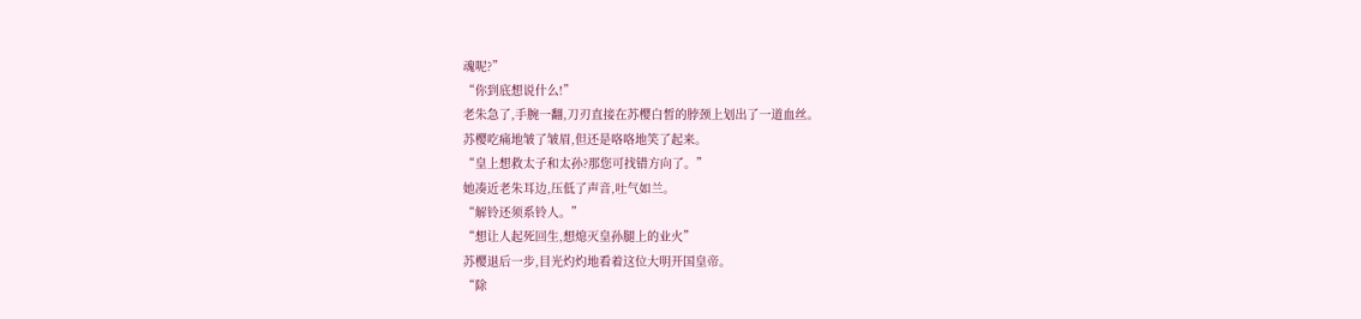魂呢?”
“你到底想说什么!”
老朱急了,手腕一翻,刀刃直接在苏樱白皙的脖颈上划出了一道血丝。
苏樱吃痛地皱了皱眉,但还是咯咯地笑了起来。
“皇上想救太子和太孙?那您可找错方向了。”
她凑近老朱耳边,压低了声音,吐气如兰。
“解铃还须系铃人。”
“想让人起死回生,想熄灭皇孙腿上的业火”
苏樱退后一步,目光灼灼地看着这位大明开国皇帝。
“除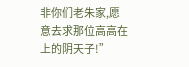非你们老朱家,愿意去求那位高高在上的阴天子!”